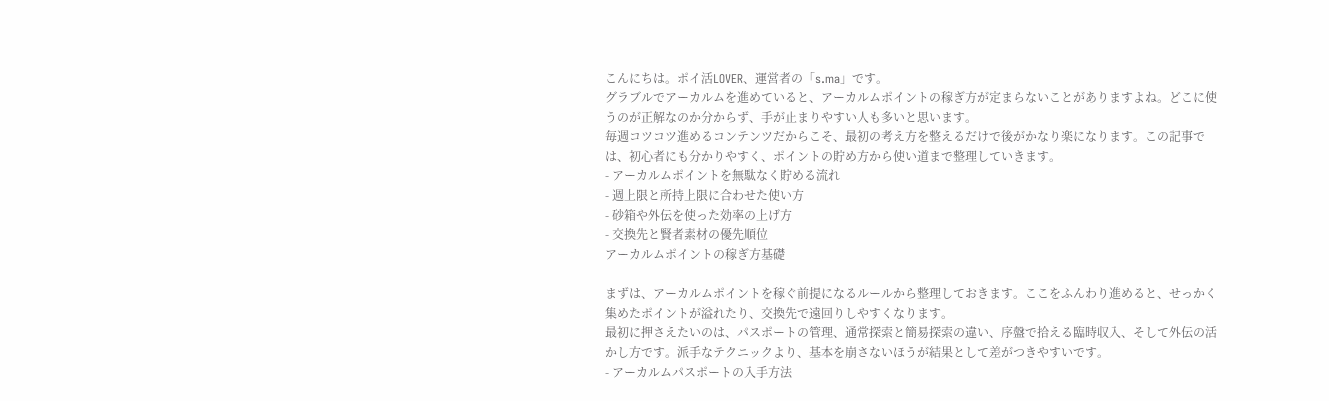こんにちは。ポイ活LOVER、運営者の「s.ma」です。
グラブルでアーカルムを進めていると、アーカルムポイントの稼ぎ方が定まらないことがありますよね。どこに使うのが正解なのか分からず、手が止まりやすい人も多いと思います。
毎週コツコツ進めるコンテンツだからこそ、最初の考え方を整えるだけで後がかなり楽になります。この記事では、初心者にも分かりやすく、ポイントの貯め方から使い道まで整理していきます。
- アーカルムポイントを無駄なく貯める流れ
- 週上限と所持上限に合わせた使い方
- 砂箱や外伝を使った効率の上げ方
- 交換先と賢者素材の優先順位
アーカルムポイントの稼ぎ方基礎

まずは、アーカルムポイントを稼ぐ前提になるルールから整理しておきます。ここをふんわり進めると、せっかく集めたポイントが溢れたり、交換先で遠回りしやすくなります。
最初に押さえたいのは、パスポートの管理、通常探索と簡易探索の違い、序盤で拾える臨時収入、そして外伝の活かし方です。派手なテクニックより、基本を崩さないほうが結果として差がつきやすいです。
- アーカルムパスポートの入手方法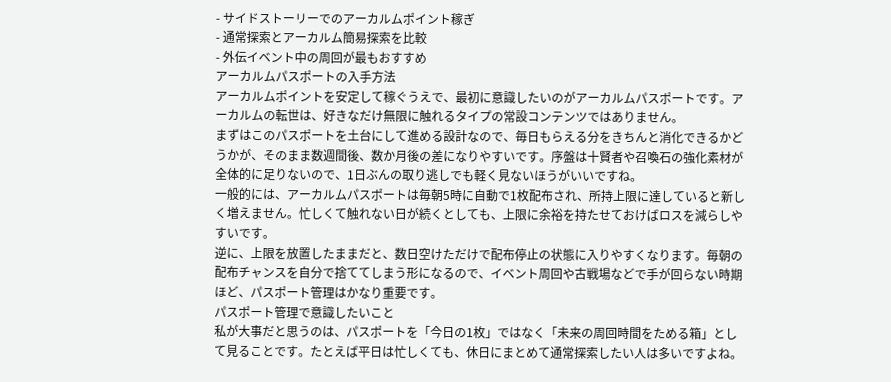- サイドストーリーでのアーカルムポイント稼ぎ
- 通常探索とアーカルム簡易探索を比較
- 外伝イベント中の周回が最もおすすめ
アーカルムパスポートの入手方法
アーカルムポイントを安定して稼ぐうえで、最初に意識したいのがアーカルムパスポートです。アーカルムの転世は、好きなだけ無限に触れるタイプの常設コンテンツではありません。
まずはこのパスポートを土台にして進める設計なので、毎日もらえる分をきちんと消化できるかどうかが、そのまま数週間後、数か月後の差になりやすいです。序盤は十賢者や召喚石の強化素材が全体的に足りないので、1日ぶんの取り逃しでも軽く見ないほうがいいですね。
一般的には、アーカルムパスポートは毎朝5時に自動で1枚配布され、所持上限に達していると新しく増えません。忙しくて触れない日が続くとしても、上限に余裕を持たせておけばロスを減らしやすいです。
逆に、上限を放置したままだと、数日空けただけで配布停止の状態に入りやすくなります。毎朝の配布チャンスを自分で捨ててしまう形になるので、イベント周回や古戦場などで手が回らない時期ほど、パスポート管理はかなり重要です。
パスポート管理で意識したいこと
私が大事だと思うのは、パスポートを「今日の1枚」ではなく「未来の周回時間をためる箱」として見ることです。たとえば平日は忙しくても、休日にまとめて通常探索したい人は多いですよね。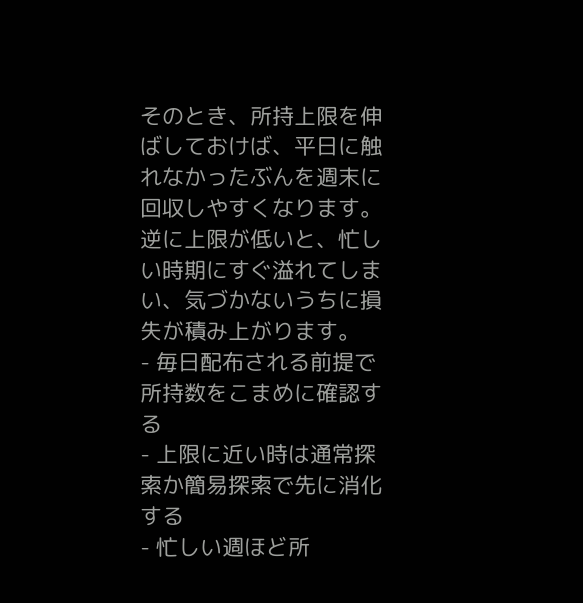そのとき、所持上限を伸ばしておけば、平日に触れなかったぶんを週末に回収しやすくなります。逆に上限が低いと、忙しい時期にすぐ溢れてしまい、気づかないうちに損失が積み上がります。
- 毎日配布される前提で所持数をこまめに確認する
- 上限に近い時は通常探索か簡易探索で先に消化する
- 忙しい週ほど所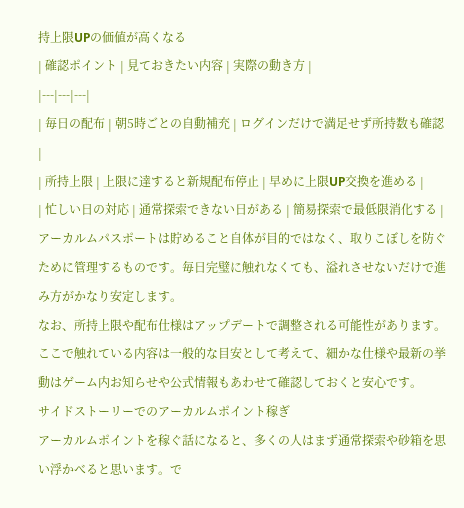持上限UPの価値が高くなる
| 確認ポイント | 見ておきたい内容 | 実際の動き方 |
|---|---|---|
| 毎日の配布 | 朝5時ごとの自動補充 | ログインだけで満足せず所持数も確認 |
| 所持上限 | 上限に達すると新規配布停止 | 早めに上限UP交換を進める |
| 忙しい日の対応 | 通常探索できない日がある | 簡易探索で最低限消化する |
アーカルムパスポートは貯めること自体が目的ではなく、取りこぼしを防ぐために管理するものです。毎日完璧に触れなくても、溢れさせないだけで進み方がかなり安定します。
なお、所持上限や配布仕様はアップデートで調整される可能性があります。ここで触れている内容は一般的な目安として考えて、細かな仕様や最新の挙動はゲーム内お知らせや公式情報もあわせて確認しておくと安心です。
サイドストーリーでのアーカルムポイント稼ぎ
アーカルムポイントを稼ぐ話になると、多くの人はまず通常探索や砂箱を思い浮かべると思います。で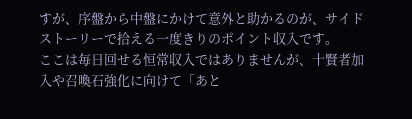すが、序盤から中盤にかけて意外と助かるのが、サイドストーリーで拾える一度きりのポイント収入です。
ここは毎日回せる恒常収入ではありませんが、十賢者加入や召喚石強化に向けて「あと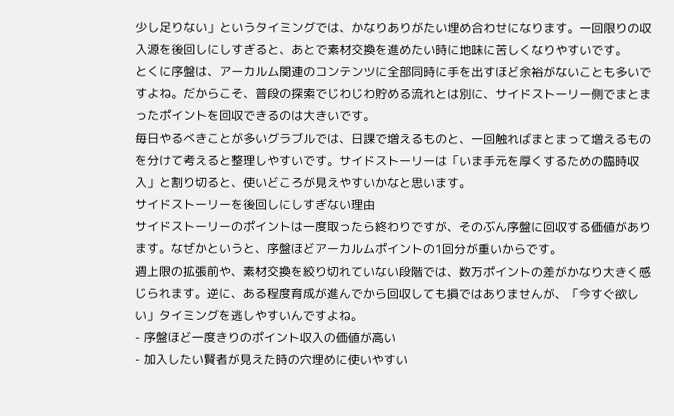少し足りない」というタイミングでは、かなりありがたい埋め合わせになります。一回限りの収入源を後回しにしすぎると、あとで素材交換を進めたい時に地味に苦しくなりやすいです。
とくに序盤は、アーカルム関連のコンテンツに全部同時に手を出すほど余裕がないことも多いですよね。だからこそ、普段の探索でじわじわ貯める流れとは別に、サイドストーリー側でまとまったポイントを回収できるのは大きいです。
毎日やるべきことが多いグラブルでは、日課で増えるものと、一回触ればまとまって増えるものを分けて考えると整理しやすいです。サイドストーリーは「いま手元を厚くするための臨時収入」と割り切ると、使いどころが見えやすいかなと思います。
サイドストーリーを後回しにしすぎない理由
サイドストーリーのポイントは一度取ったら終わりですが、そのぶん序盤に回収する価値があります。なぜかというと、序盤ほどアーカルムポイントの1回分が重いからです。
週上限の拡張前や、素材交換を絞り切れていない段階では、数万ポイントの差がかなり大きく感じられます。逆に、ある程度育成が進んでから回収しても損ではありませんが、「今すぐ欲しい」タイミングを逃しやすいんですよね。
- 序盤ほど一度きりのポイント収入の価値が高い
- 加入したい賢者が見えた時の穴埋めに使いやすい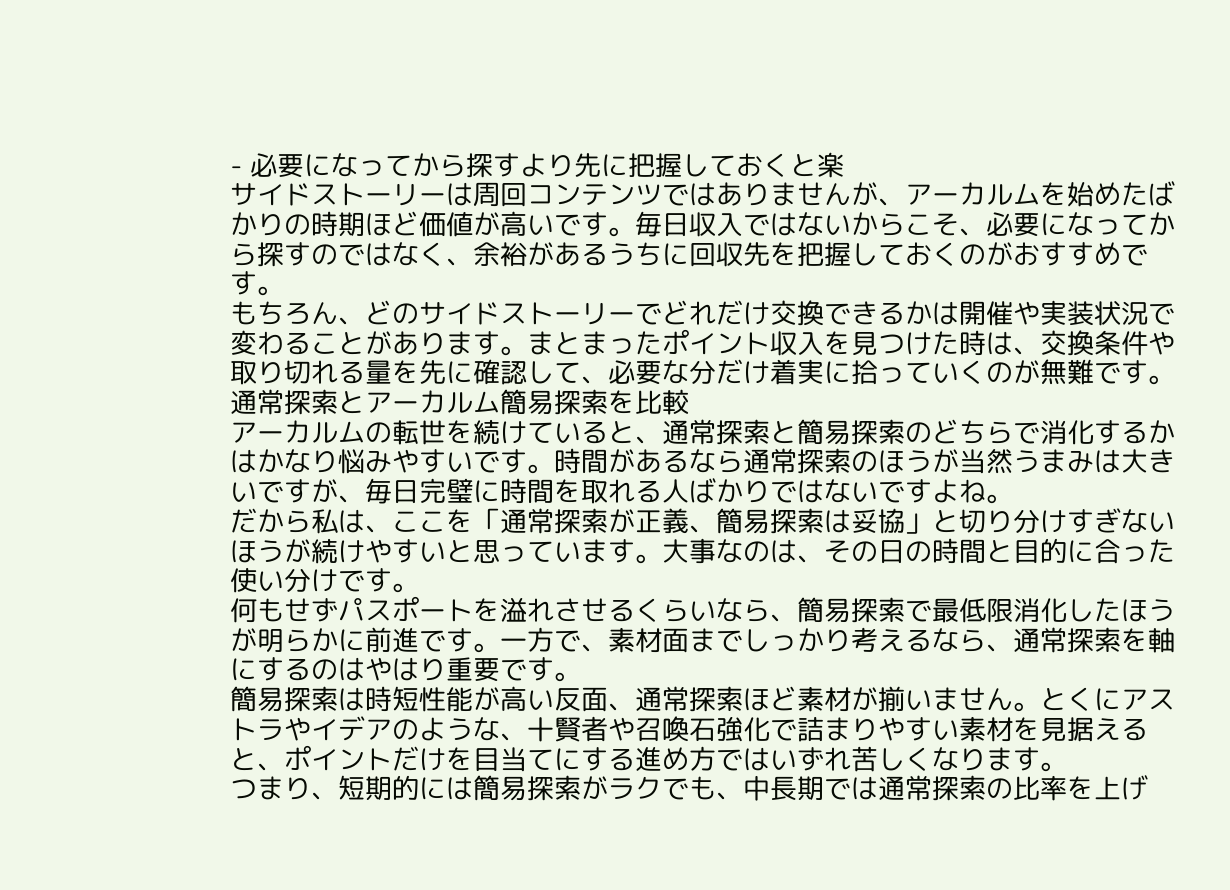- 必要になってから探すより先に把握しておくと楽
サイドストーリーは周回コンテンツではありませんが、アーカルムを始めたばかりの時期ほど価値が高いです。毎日収入ではないからこそ、必要になってから探すのではなく、余裕があるうちに回収先を把握しておくのがおすすめです。
もちろん、どのサイドストーリーでどれだけ交換できるかは開催や実装状況で変わることがあります。まとまったポイント収入を見つけた時は、交換条件や取り切れる量を先に確認して、必要な分だけ着実に拾っていくのが無難です。
通常探索とアーカルム簡易探索を比較
アーカルムの転世を続けていると、通常探索と簡易探索のどちらで消化するかはかなり悩みやすいです。時間があるなら通常探索のほうが当然うまみは大きいですが、毎日完璧に時間を取れる人ばかりではないですよね。
だから私は、ここを「通常探索が正義、簡易探索は妥協」と切り分けすぎないほうが続けやすいと思っています。大事なのは、その日の時間と目的に合った使い分けです。
何もせずパスポートを溢れさせるくらいなら、簡易探索で最低限消化したほうが明らかに前進です。一方で、素材面までしっかり考えるなら、通常探索を軸にするのはやはり重要です。
簡易探索は時短性能が高い反面、通常探索ほど素材が揃いません。とくにアストラやイデアのような、十賢者や召喚石強化で詰まりやすい素材を見据えると、ポイントだけを目当てにする進め方ではいずれ苦しくなります。
つまり、短期的には簡易探索がラクでも、中長期では通常探索の比率を上げ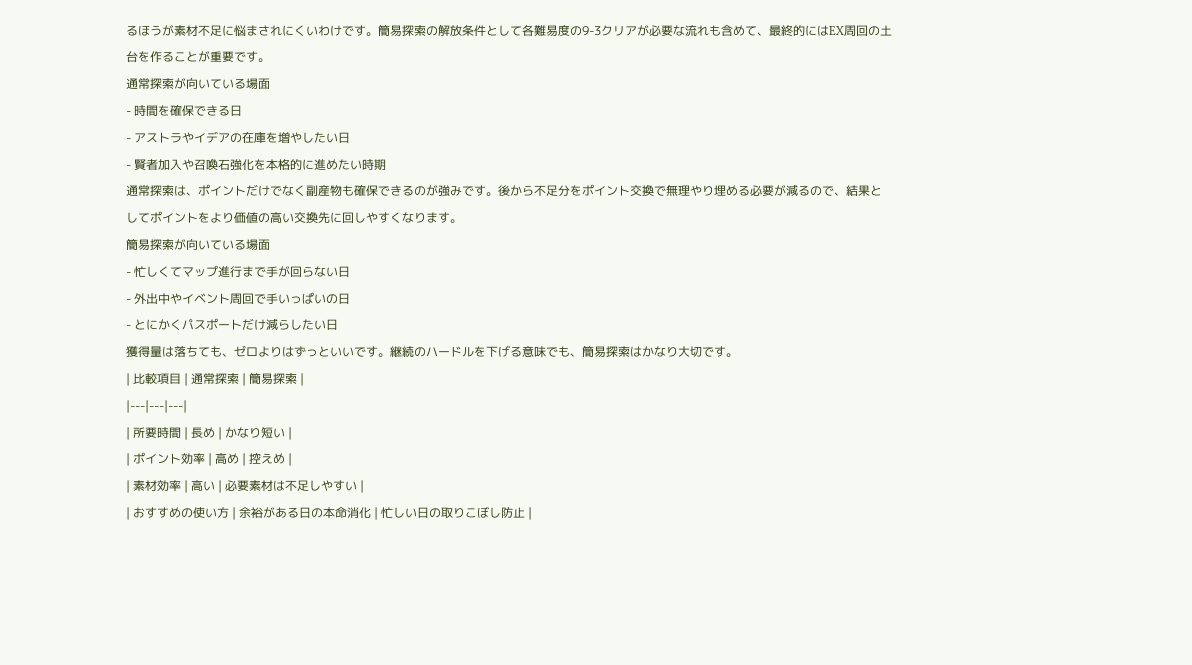るほうが素材不足に悩まされにくいわけです。簡易探索の解放条件として各難易度の9-3クリアが必要な流れも含めて、最終的にはEX周回の土台を作ることが重要です。
通常探索が向いている場面
- 時間を確保できる日
- アストラやイデアの在庫を増やしたい日
- 賢者加入や召喚石強化を本格的に進めたい時期
通常探索は、ポイントだけでなく副産物も確保できるのが強みです。後から不足分をポイント交換で無理やり埋める必要が減るので、結果としてポイントをより価値の高い交換先に回しやすくなります。
簡易探索が向いている場面
- 忙しくてマップ進行まで手が回らない日
- 外出中やイベント周回で手いっぱいの日
- とにかくパスポートだけ減らしたい日
獲得量は落ちても、ゼロよりはずっといいです。継続のハードルを下げる意味でも、簡易探索はかなり大切です。
| 比較項目 | 通常探索 | 簡易探索 |
|---|---|---|
| 所要時間 | 長め | かなり短い |
| ポイント効率 | 高め | 控えめ |
| 素材効率 | 高い | 必要素材は不足しやすい |
| おすすめの使い方 | 余裕がある日の本命消化 | 忙しい日の取りこぼし防止 |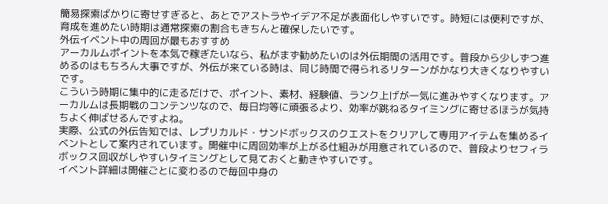簡易探索ばかりに寄せすぎると、あとでアストラやイデア不足が表面化しやすいです。時短には便利ですが、育成を進めたい時期は通常探索の割合もきちんと確保したいです。
外伝イベント中の周回が最もおすすめ
アーカルムポイントを本気で稼ぎたいなら、私がまず勧めたいのは外伝期間の活用です。普段から少しずつ進めるのはもちろん大事ですが、外伝が来ている時は、同じ時間で得られるリターンがかなり大きくなりやすいです。
こういう時期に集中的に走るだけで、ポイント、素材、経験値、ランク上げが一気に進みやすくなります。アーカルムは長期戦のコンテンツなので、毎日均等に頑張るより、効率が跳ねるタイミングに寄せるほうが気持ちよく伸ばせるんですよね。
実際、公式の外伝告知では、レプリカルド・サンドボックスのクエストをクリアして専用アイテムを集めるイベントとして案内されています。開催中に周回効率が上がる仕組みが用意されているので、普段よりセフィラボックス回収がしやすいタイミングとして見ておくと動きやすいです。
イベント詳細は開催ごとに変わるので毎回中身の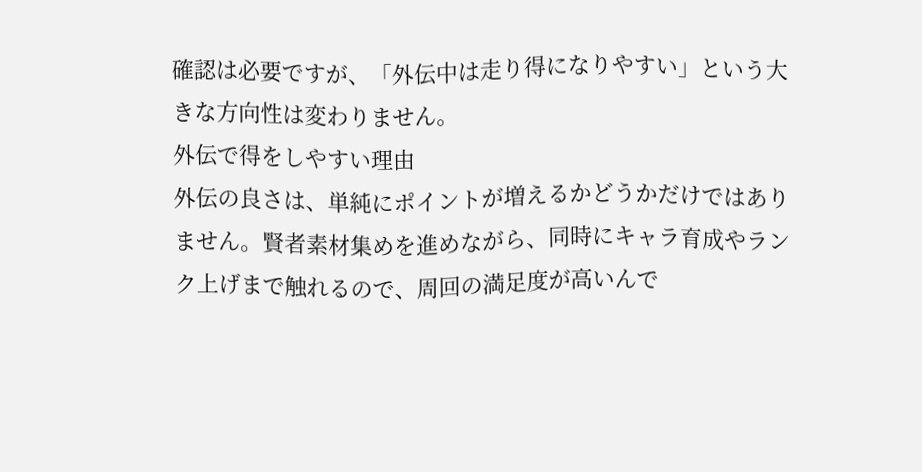確認は必要ですが、「外伝中は走り得になりやすい」という大きな方向性は変わりません。
外伝で得をしやすい理由
外伝の良さは、単純にポイントが増えるかどうかだけではありません。賢者素材集めを進めながら、同時にキャラ育成やランク上げまで触れるので、周回の満足度が高いんで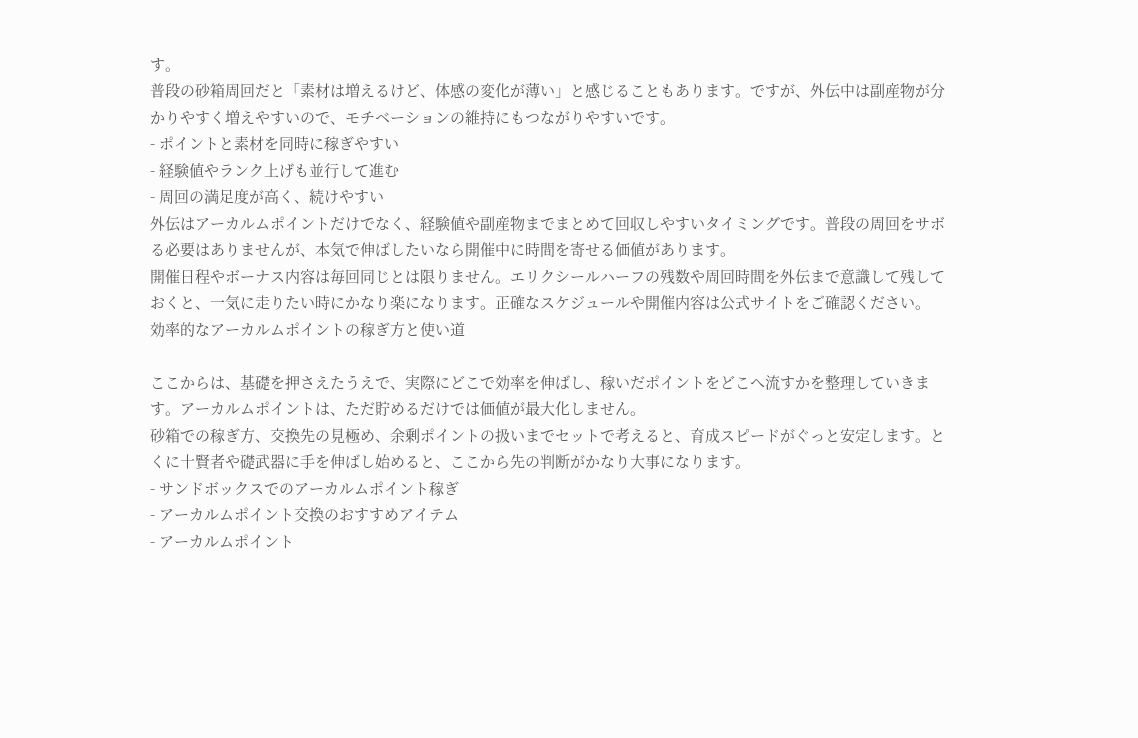す。
普段の砂箱周回だと「素材は増えるけど、体感の変化が薄い」と感じることもあります。ですが、外伝中は副産物が分かりやすく増えやすいので、モチベーションの維持にもつながりやすいです。
- ポイントと素材を同時に稼ぎやすい
- 経験値やランク上げも並行して進む
- 周回の満足度が高く、続けやすい
外伝はアーカルムポイントだけでなく、経験値や副産物までまとめて回収しやすいタイミングです。普段の周回をサボる必要はありませんが、本気で伸ばしたいなら開催中に時間を寄せる価値があります。
開催日程やボーナス内容は毎回同じとは限りません。エリクシールハーフの残数や周回時間を外伝まで意識して残しておくと、一気に走りたい時にかなり楽になります。正確なスケジュールや開催内容は公式サイトをご確認ください。
効率的なアーカルムポイントの稼ぎ方と使い道

ここからは、基礎を押さえたうえで、実際にどこで効率を伸ばし、稼いだポイントをどこへ流すかを整理していきます。アーカルムポイントは、ただ貯めるだけでは価値が最大化しません。
砂箱での稼ぎ方、交換先の見極め、余剰ポイントの扱いまでセットで考えると、育成スピードがぐっと安定します。とくに十賢者や礎武器に手を伸ばし始めると、ここから先の判断がかなり大事になります。
- サンドボックスでのアーカルムポイント稼ぎ
- アーカルムポイント交換のおすすめアイテム
- アーカルムポイント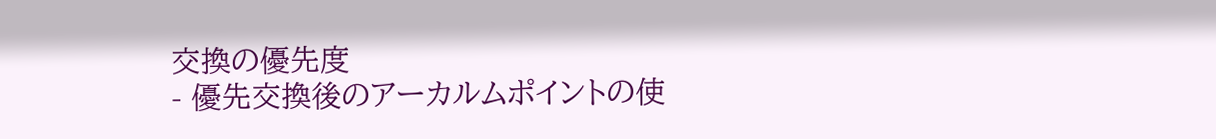交換の優先度
- 優先交換後のアーカルムポイントの使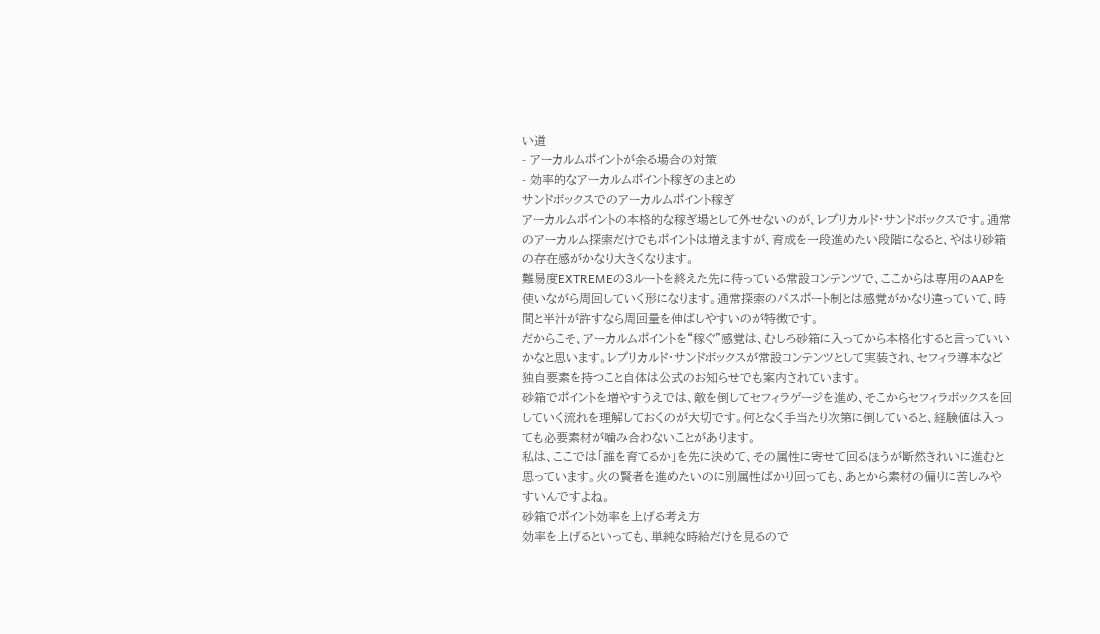い道
- アーカルムポイントが余る場合の対策
- 効率的なアーカルムポイント稼ぎのまとめ
サンドボックスでのアーカルムポイント稼ぎ
アーカルムポイントの本格的な稼ぎ場として外せないのが、レプリカルド・サンドボックスです。通常のアーカルム探索だけでもポイントは増えますが、育成を一段進めたい段階になると、やはり砂箱の存在感がかなり大きくなります。
難易度EXTREMEの3ルートを終えた先に待っている常設コンテンツで、ここからは専用のAAPを使いながら周回していく形になります。通常探索のパスポート制とは感覚がかなり違っていて、時間と半汁が許すなら周回量を伸ばしやすいのが特徴です。
だからこそ、アーカルムポイントを“稼ぐ”感覚は、むしろ砂箱に入ってから本格化すると言っていいかなと思います。レプリカルド・サンドボックスが常設コンテンツとして実装され、セフィラ導本など独自要素を持つこと自体は公式のお知らせでも案内されています。
砂箱でポイントを増やすうえでは、敵を倒してセフィラゲージを進め、そこからセフィラボックスを回していく流れを理解しておくのが大切です。何となく手当たり次第に倒していると、経験値は入っても必要素材が噛み合わないことがあります。
私は、ここでは「誰を育てるか」を先に決めて、その属性に寄せて回るほうが断然きれいに進むと思っています。火の賢者を進めたいのに別属性ばかり回っても、あとから素材の偏りに苦しみやすいんですよね。
砂箱でポイント効率を上げる考え方
効率を上げるといっても、単純な時給だけを見るので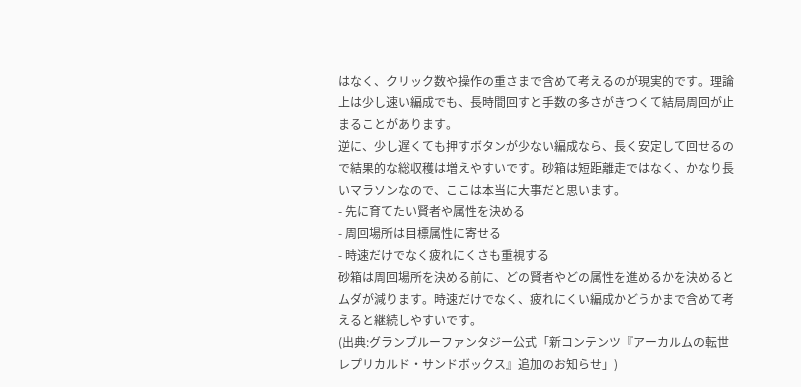はなく、クリック数や操作の重さまで含めて考えるのが現実的です。理論上は少し速い編成でも、長時間回すと手数の多さがきつくて結局周回が止まることがあります。
逆に、少し遅くても押すボタンが少ない編成なら、長く安定して回せるので結果的な総収穫は増えやすいです。砂箱は短距離走ではなく、かなり長いマラソンなので、ここは本当に大事だと思います。
- 先に育てたい賢者や属性を決める
- 周回場所は目標属性に寄せる
- 時速だけでなく疲れにくさも重視する
砂箱は周回場所を決める前に、どの賢者やどの属性を進めるかを決めるとムダが減ります。時速だけでなく、疲れにくい編成かどうかまで含めて考えると継続しやすいです。
(出典:グランブルーファンタジー公式「新コンテンツ『アーカルムの転世 レプリカルド・サンドボックス』追加のお知らせ」)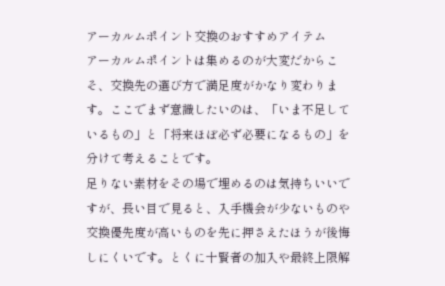アーカルムポイント交換のおすすめアイテム
アーカルムポイントは集めるのが大変だからこそ、交換先の選び方で満足度がかなり変わります。ここでまず意識したいのは、「いま不足しているもの」と「将来ほぼ必ず必要になるもの」を分けて考えることです。
足りない素材をその場で埋めるのは気持ちいいですが、長い目で見ると、入手機会が少ないものや交換優先度が高いものを先に押さえたほうが後悔しにくいです。とくに十賢者の加入や最終上限解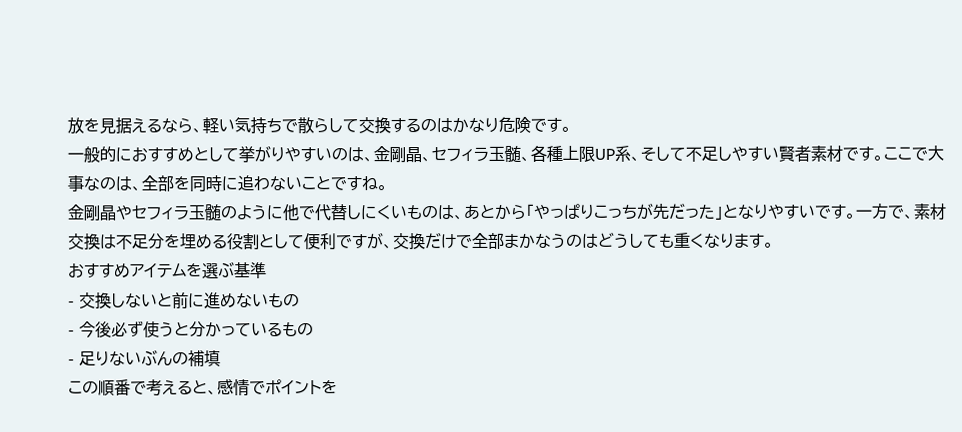放を見据えるなら、軽い気持ちで散らして交換するのはかなり危険です。
一般的におすすめとして挙がりやすいのは、金剛晶、セフィラ玉髄、各種上限UP系、そして不足しやすい賢者素材です。ここで大事なのは、全部を同時に追わないことですね。
金剛晶やセフィラ玉髄のように他で代替しにくいものは、あとから「やっぱりこっちが先だった」となりやすいです。一方で、素材交換は不足分を埋める役割として便利ですが、交換だけで全部まかなうのはどうしても重くなります。
おすすめアイテムを選ぶ基準
- 交換しないと前に進めないもの
- 今後必ず使うと分かっているもの
- 足りないぶんの補填
この順番で考えると、感情でポイントを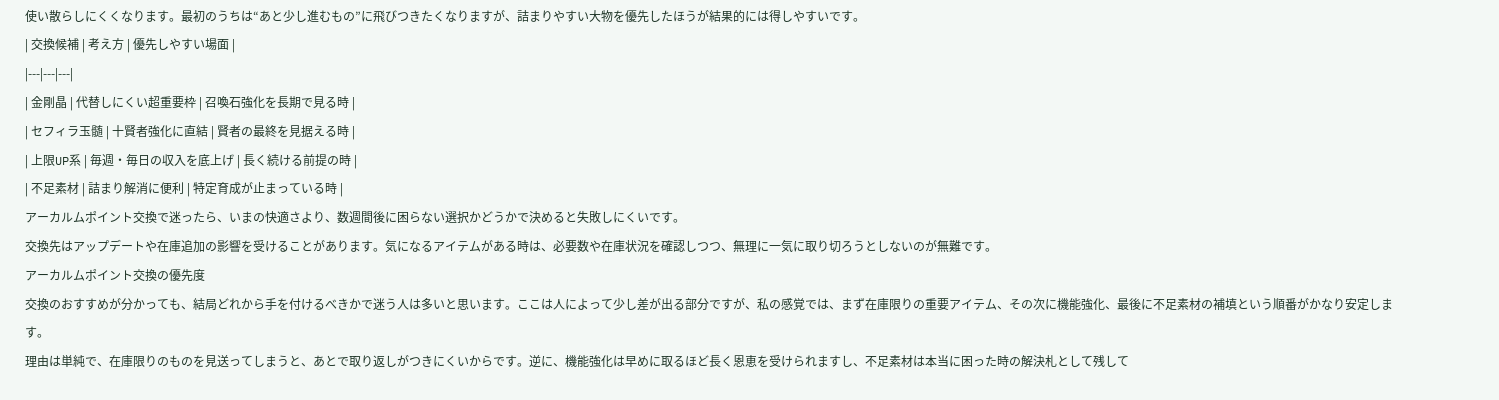使い散らしにくくなります。最初のうちは“あと少し進むもの”に飛びつきたくなりますが、詰まりやすい大物を優先したほうが結果的には得しやすいです。
| 交換候補 | 考え方 | 優先しやすい場面 |
|---|---|---|
| 金剛晶 | 代替しにくい超重要枠 | 召喚石強化を長期で見る時 |
| セフィラ玉髄 | 十賢者強化に直結 | 賢者の最終を見据える時 |
| 上限UP系 | 毎週・毎日の収入を底上げ | 長く続ける前提の時 |
| 不足素材 | 詰まり解消に便利 | 特定育成が止まっている時 |
アーカルムポイント交換で迷ったら、いまの快適さより、数週間後に困らない選択かどうかで決めると失敗しにくいです。
交換先はアップデートや在庫追加の影響を受けることがあります。気になるアイテムがある時は、必要数や在庫状況を確認しつつ、無理に一気に取り切ろうとしないのが無難です。
アーカルムポイント交換の優先度
交換のおすすめが分かっても、結局どれから手を付けるべきかで迷う人は多いと思います。ここは人によって少し差が出る部分ですが、私の感覚では、まず在庫限りの重要アイテム、その次に機能強化、最後に不足素材の補填という順番がかなり安定します。
理由は単純で、在庫限りのものを見送ってしまうと、あとで取り返しがつきにくいからです。逆に、機能強化は早めに取るほど長く恩恵を受けられますし、不足素材は本当に困った時の解決札として残して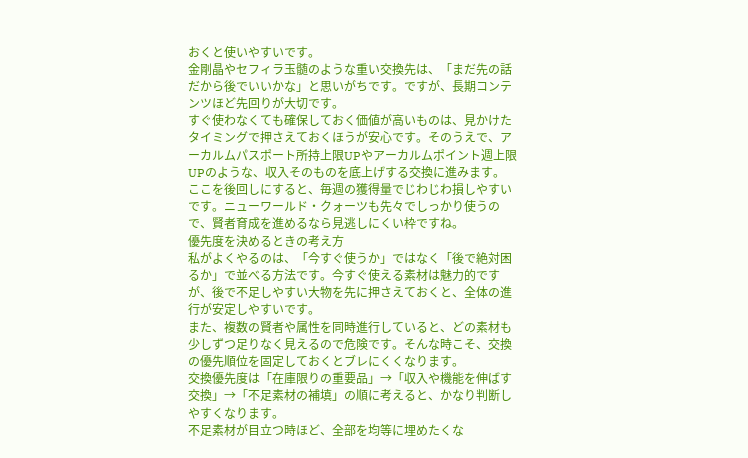おくと使いやすいです。
金剛晶やセフィラ玉髄のような重い交換先は、「まだ先の話だから後でいいかな」と思いがちです。ですが、長期コンテンツほど先回りが大切です。
すぐ使わなくても確保しておく価値が高いものは、見かけたタイミングで押さえておくほうが安心です。そのうえで、アーカルムパスポート所持上限UPやアーカルムポイント週上限UPのような、収入そのものを底上げする交換に進みます。
ここを後回しにすると、毎週の獲得量でじわじわ損しやすいです。ニューワールド・クォーツも先々でしっかり使うので、賢者育成を進めるなら見逃しにくい枠ですね。
優先度を決めるときの考え方
私がよくやるのは、「今すぐ使うか」ではなく「後で絶対困るか」で並べる方法です。今すぐ使える素材は魅力的ですが、後で不足しやすい大物を先に押さえておくと、全体の進行が安定しやすいです。
また、複数の賢者や属性を同時進行していると、どの素材も少しずつ足りなく見えるので危険です。そんな時こそ、交換の優先順位を固定しておくとブレにくくなります。
交換優先度は「在庫限りの重要品」→「収入や機能を伸ばす交換」→「不足素材の補填」の順に考えると、かなり判断しやすくなります。
不足素材が目立つ時ほど、全部を均等に埋めたくな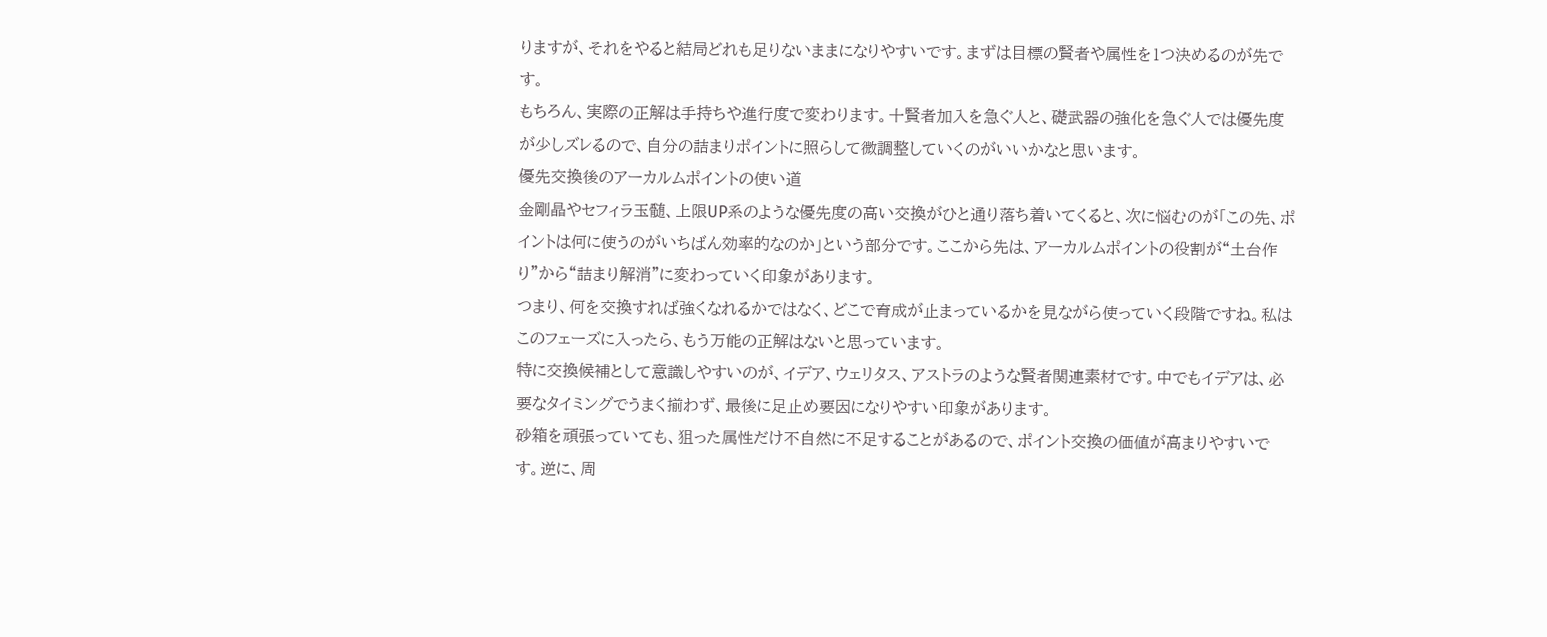りますが、それをやると結局どれも足りないままになりやすいです。まずは目標の賢者や属性を1つ決めるのが先です。
もちろん、実際の正解は手持ちや進行度で変わります。十賢者加入を急ぐ人と、礎武器の強化を急ぐ人では優先度が少しズレるので、自分の詰まりポイントに照らして微調整していくのがいいかなと思います。
優先交換後のアーカルムポイントの使い道
金剛晶やセフィラ玉髄、上限UP系のような優先度の高い交換がひと通り落ち着いてくると、次に悩むのが「この先、ポイントは何に使うのがいちばん効率的なのか」という部分です。ここから先は、アーカルムポイントの役割が“土台作り”から“詰まり解消”に変わっていく印象があります。
つまり、何を交換すれば強くなれるかではなく、どこで育成が止まっているかを見ながら使っていく段階ですね。私はこのフェーズに入ったら、もう万能の正解はないと思っています。
特に交換候補として意識しやすいのが、イデア、ウェリタス、アストラのような賢者関連素材です。中でもイデアは、必要なタイミングでうまく揃わず、最後に足止め要因になりやすい印象があります。
砂箱を頑張っていても、狙った属性だけ不自然に不足することがあるので、ポイント交換の価値が高まりやすいです。逆に、周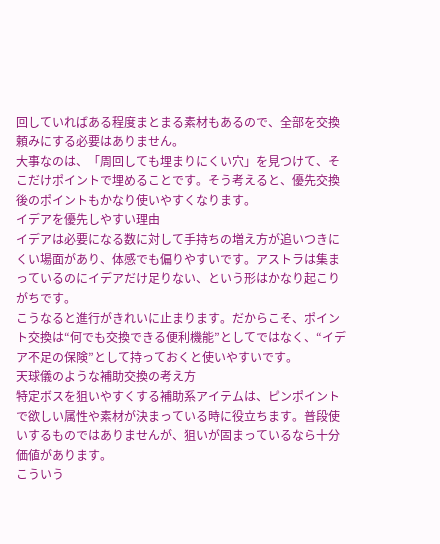回していればある程度まとまる素材もあるので、全部を交換頼みにする必要はありません。
大事なのは、「周回しても埋まりにくい穴」を見つけて、そこだけポイントで埋めることです。そう考えると、優先交換後のポイントもかなり使いやすくなります。
イデアを優先しやすい理由
イデアは必要になる数に対して手持ちの増え方が追いつきにくい場面があり、体感でも偏りやすいです。アストラは集まっているのにイデアだけ足りない、という形はかなり起こりがちです。
こうなると進行がきれいに止まります。だからこそ、ポイント交換は“何でも交換できる便利機能”としてではなく、“イデア不足の保険”として持っておくと使いやすいです。
天球儀のような補助交換の考え方
特定ボスを狙いやすくする補助系アイテムは、ピンポイントで欲しい属性や素材が決まっている時に役立ちます。普段使いするものではありませんが、狙いが固まっているなら十分価値があります。
こういう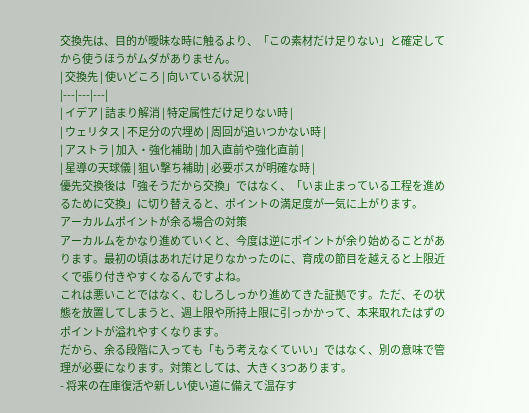交換先は、目的が曖昧な時に触るより、「この素材だけ足りない」と確定してから使うほうがムダがありません。
| 交換先 | 使いどころ | 向いている状況 |
|---|---|---|
| イデア | 詰まり解消 | 特定属性だけ足りない時 |
| ウェリタス | 不足分の穴埋め | 周回が追いつかない時 |
| アストラ | 加入・強化補助 | 加入直前や強化直前 |
| 星導の天球儀 | 狙い撃ち補助 | 必要ボスが明確な時 |
優先交換後は「強そうだから交換」ではなく、「いま止まっている工程を進めるために交換」に切り替えると、ポイントの満足度が一気に上がります。
アーカルムポイントが余る場合の対策
アーカルムをかなり進めていくと、今度は逆にポイントが余り始めることがあります。最初の頃はあれだけ足りなかったのに、育成の節目を越えると上限近くで張り付きやすくなるんですよね。
これは悪いことではなく、むしろしっかり進めてきた証拠です。ただ、その状態を放置してしまうと、週上限や所持上限に引っかかって、本来取れたはずのポイントが溢れやすくなります。
だから、余る段階に入っても「もう考えなくていい」ではなく、別の意味で管理が必要になります。対策としては、大きく3つあります。
- 将来の在庫復活や新しい使い道に備えて温存す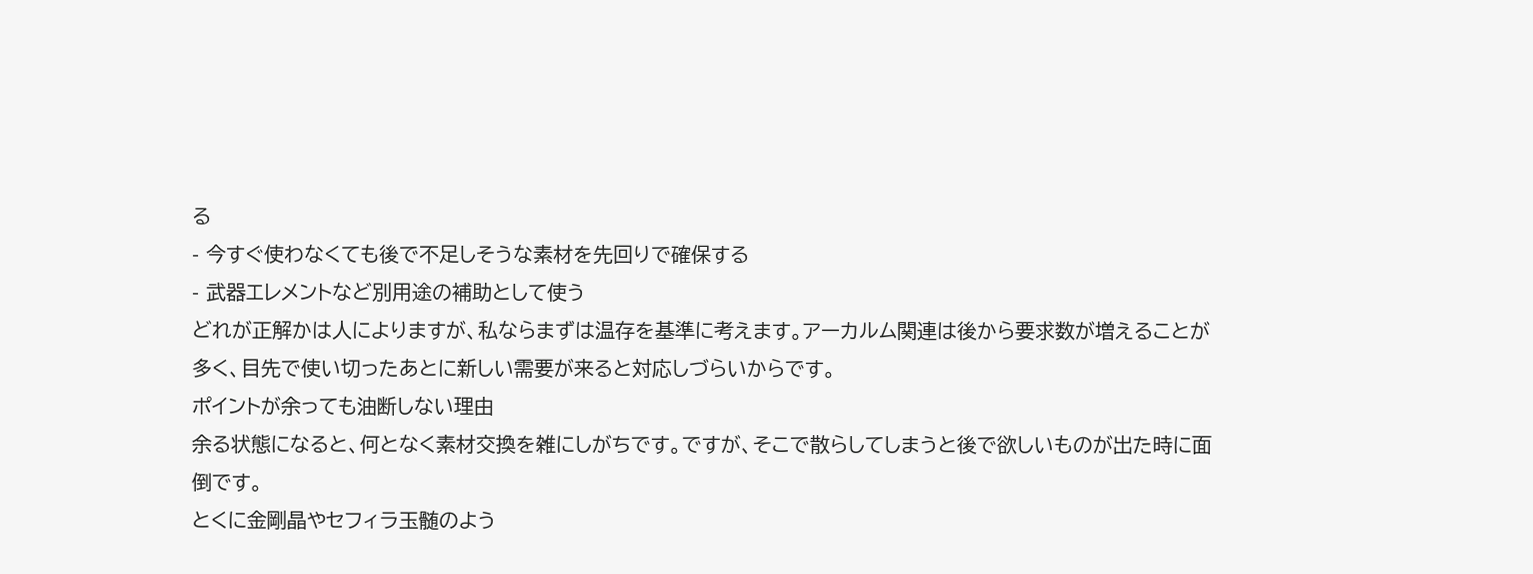る
- 今すぐ使わなくても後で不足しそうな素材を先回りで確保する
- 武器エレメントなど別用途の補助として使う
どれが正解かは人によりますが、私ならまずは温存を基準に考えます。アーカルム関連は後から要求数が増えることが多く、目先で使い切ったあとに新しい需要が来ると対応しづらいからです。
ポイントが余っても油断しない理由
余る状態になると、何となく素材交換を雑にしがちです。ですが、そこで散らしてしまうと後で欲しいものが出た時に面倒です。
とくに金剛晶やセフィラ玉髄のよう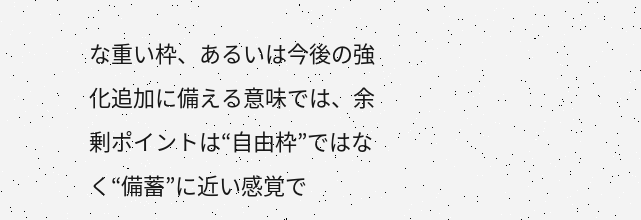な重い枠、あるいは今後の強化追加に備える意味では、余剰ポイントは“自由枠”ではなく“備蓄”に近い感覚で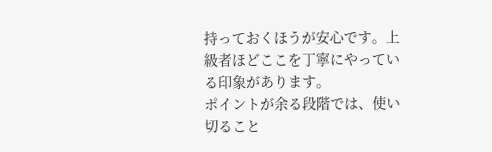持っておくほうが安心です。上級者ほどここを丁寧にやっている印象があります。
ポイントが余る段階では、使い切ること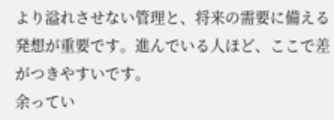より溢れさせない管理と、将来の需要に備える発想が重要です。進んでいる人ほど、ここで差がつきやすいです。
余ってい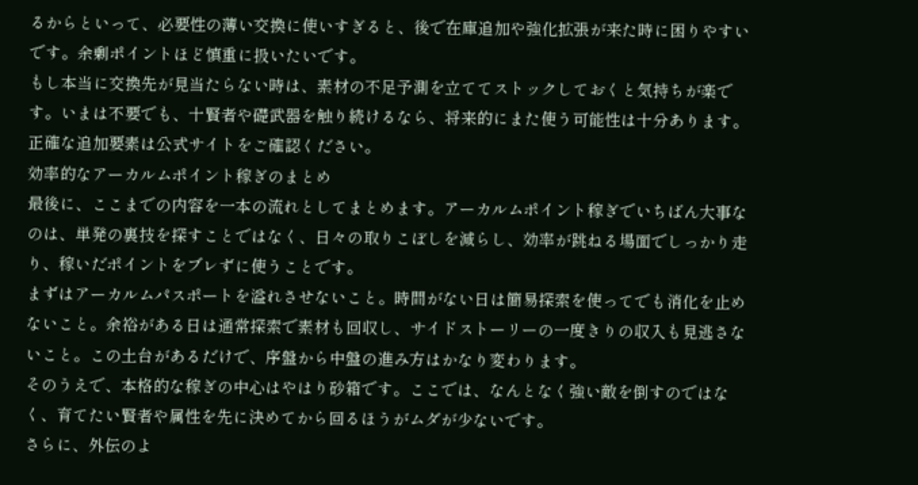るからといって、必要性の薄い交換に使いすぎると、後で在庫追加や強化拡張が来た時に困りやすいです。余剰ポイントほど慎重に扱いたいです。
もし本当に交換先が見当たらない時は、素材の不足予測を立ててストックしておくと気持ちが楽です。いまは不要でも、十賢者や礎武器を触り続けるなら、将来的にまた使う可能性は十分あります。正確な追加要素は公式サイトをご確認ください。
効率的なアーカルムポイント稼ぎのまとめ
最後に、ここまでの内容を一本の流れとしてまとめます。アーカルムポイント稼ぎでいちばん大事なのは、単発の裏技を探すことではなく、日々の取りこぼしを減らし、効率が跳ねる場面でしっかり走り、稼いだポイントをブレずに使うことです。
まずはアーカルムパスポートを溢れさせないこと。時間がない日は簡易探索を使ってでも消化を止めないこと。余裕がある日は通常探索で素材も回収し、サイドストーリーの一度きりの収入も見逃さないこと。この土台があるだけで、序盤から中盤の進み方はかなり変わります。
そのうえで、本格的な稼ぎの中心はやはり砂箱です。ここでは、なんとなく強い敵を倒すのではなく、育てたい賢者や属性を先に決めてから回るほうがムダが少ないです。
さらに、外伝のよ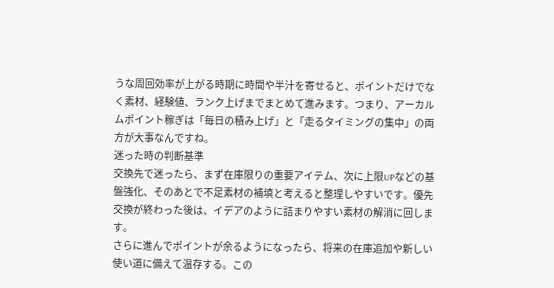うな周回効率が上がる時期に時間や半汁を寄せると、ポイントだけでなく素材、経験値、ランク上げまでまとめて進みます。つまり、アーカルムポイント稼ぎは「毎日の積み上げ」と「走るタイミングの集中」の両方が大事なんですね。
迷った時の判断基準
交換先で迷ったら、まず在庫限りの重要アイテム、次に上限UPなどの基盤強化、そのあとで不足素材の補填と考えると整理しやすいです。優先交換が終わった後は、イデアのように詰まりやすい素材の解消に回します。
さらに進んでポイントが余るようになったら、将来の在庫追加や新しい使い道に備えて温存する。この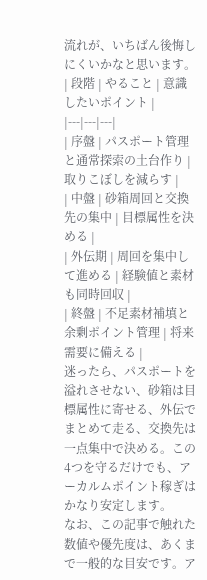流れが、いちばん後悔しにくいかなと思います。
| 段階 | やること | 意識したいポイント |
|---|---|---|
| 序盤 | パスポート管理と通常探索の土台作り | 取りこぼしを減らす |
| 中盤 | 砂箱周回と交換先の集中 | 目標属性を決める |
| 外伝期 | 周回を集中して進める | 経験値と素材も同時回収 |
| 終盤 | 不足素材補填と余剰ポイント管理 | 将来需要に備える |
迷ったら、パスポートを溢れさせない、砂箱は目標属性に寄せる、外伝でまとめて走る、交換先は一点集中で決める。この4つを守るだけでも、アーカルムポイント稼ぎはかなり安定します。
なお、この記事で触れた数値や優先度は、あくまで一般的な目安です。ア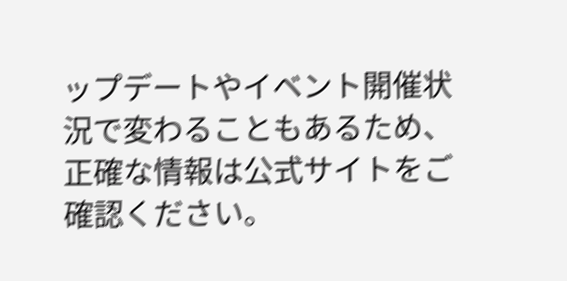ップデートやイベント開催状況で変わることもあるため、正確な情報は公式サイトをご確認ください。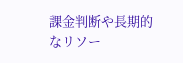課金判断や長期的なリソー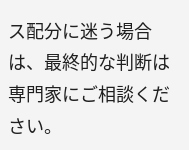ス配分に迷う場合は、最終的な判断は専門家にご相談ください。